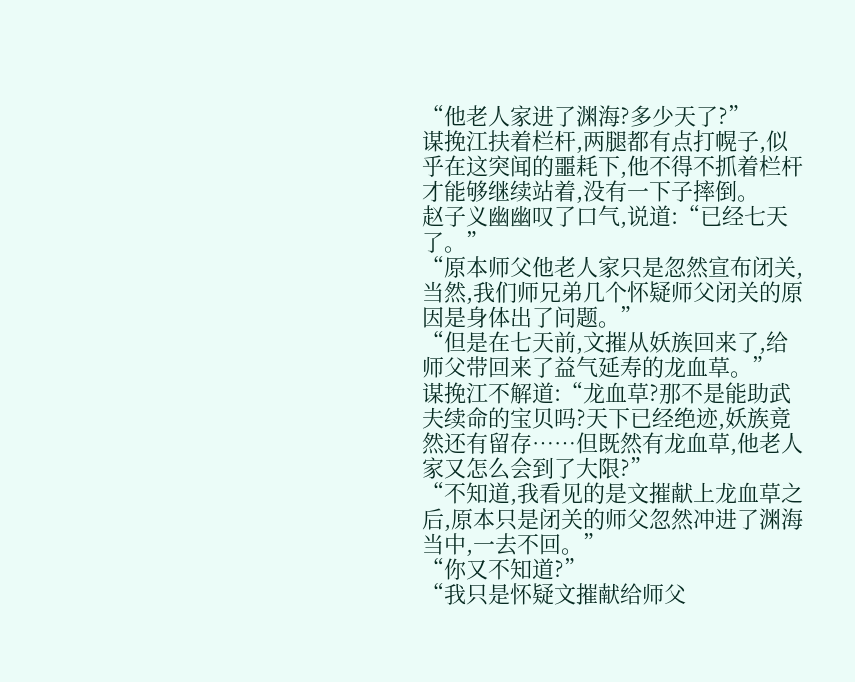“他老人家进了渊海?多少天了?”
谋挽江扶着栏杆,两腿都有点打幌子,似乎在这突闻的噩耗下,他不得不抓着栏杆才能够继续站着,没有一下子摔倒。
赵子义幽幽叹了口气,说道:“已经七天了。”
“原本师父他老人家只是忽然宣布闭关,当然,我们师兄弟几个怀疑师父闭关的原因是身体出了问题。”
“但是在七天前,文摧从妖族回来了,给师父带回来了益气延寿的龙血草。”
谋挽江不解道:“龙血草?那不是能助武夫续命的宝贝吗?天下已经绝迹,妖族竟然还有留存……但既然有龙血草,他老人家又怎么会到了大限?”
“不知道,我看见的是文摧献上龙血草之后,原本只是闭关的师父忽然冲进了渊海当中,一去不回。”
“你又不知道?”
“我只是怀疑文摧献给师父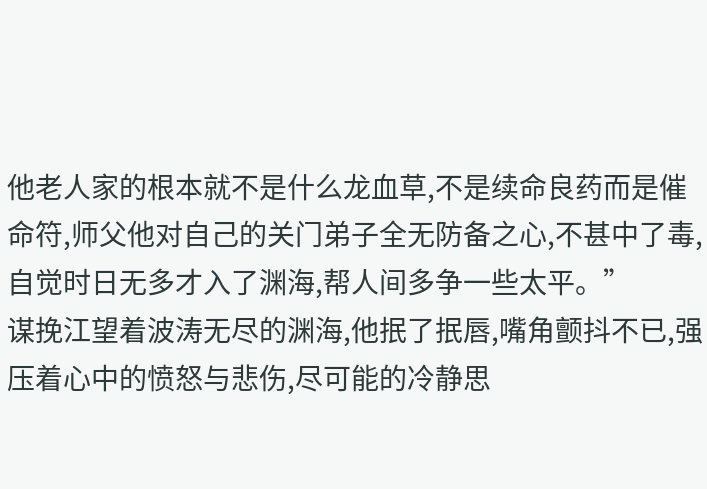他老人家的根本就不是什么龙血草,不是续命良药而是催命符,师父他对自己的关门弟子全无防备之心,不甚中了毒,自觉时日无多才入了渊海,帮人间多争一些太平。”
谋挽江望着波涛无尽的渊海,他抿了抿唇,嘴角颤抖不已,强压着心中的愤怒与悲伤,尽可能的冷静思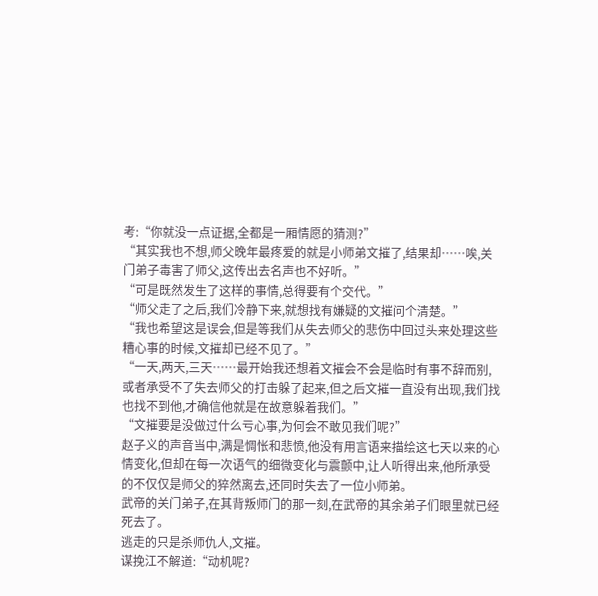考:“你就没一点证据,全都是一厢情愿的猜测?”
“其实我也不想,师父晚年最疼爱的就是小师弟文摧了,结果却……唉,关门弟子毒害了师父,这传出去名声也不好听。”
“可是既然发生了这样的事情,总得要有个交代。”
“师父走了之后,我们冷静下来,就想找有嫌疑的文摧问个清楚。”
“我也希望这是误会,但是等我们从失去师父的悲伤中回过头来处理这些糟心事的时候,文摧却已经不见了。”
“一天,两天,三天……最开始我还想着文摧会不会是临时有事不辞而别,或者承受不了失去师父的打击躲了起来,但之后文摧一直没有出现,我们找也找不到他,才确信他就是在故意躲着我们。”
“文摧要是没做过什么亏心事,为何会不敢见我们呢?”
赵子义的声音当中,满是惆怅和悲愤,他没有用言语来描绘这七天以来的心情变化,但却在每一次语气的细微变化与震颤中,让人听得出来,他所承受的不仅仅是师父的猝然离去,还同时失去了一位小师弟。
武帝的关门弟子,在其背叛师门的那一刻,在武帝的其余弟子们眼里就已经死去了。
逃走的只是杀师仇人,文摧。
谋挽江不解道:“动机呢?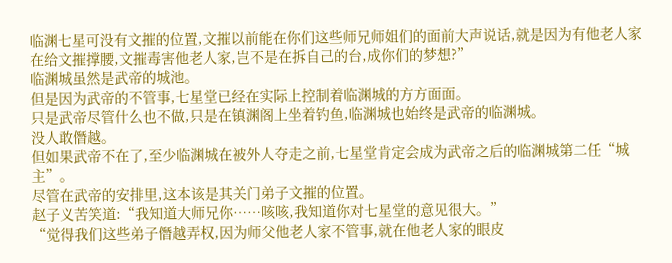临渊七星可没有文摧的位置,文摧以前能在你们这些师兄师姐们的面前大声说话,就是因为有他老人家在给文摧撑腰,文摧毒害他老人家,岂不是在拆自己的台,成你们的梦想?”
临渊城虽然是武帝的城池。
但是因为武帝的不管事,七星堂已经在实际上控制着临渊城的方方面面。
只是武帝尽管什么也不做,只是在镇渊阁上坐着钓鱼,临渊城也始终是武帝的临渊城。
没人敢僭越。
但如果武帝不在了,至少临渊城在被外人夺走之前,七星堂肯定会成为武帝之后的临渊城第二任“城主”。
尽管在武帝的安排里,这本该是其关门弟子文摧的位置。
赵子义苦笑道:“我知道大师兄你……咳咳,我知道你对七星堂的意见很大。”
“觉得我们这些弟子僭越弄权,因为师父他老人家不管事,就在他老人家的眼皮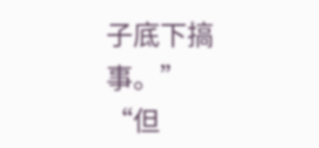子底下搞事。”
“但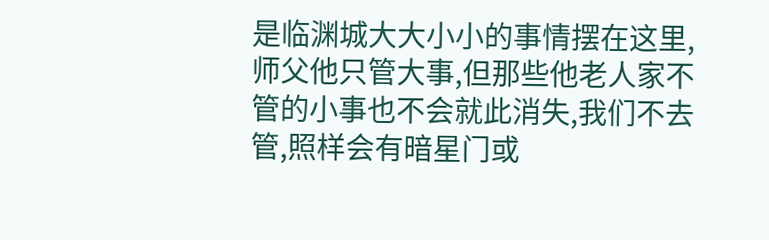是临渊城大大小小的事情摆在这里,师父他只管大事,但那些他老人家不管的小事也不会就此消失,我们不去管,照样会有暗星门或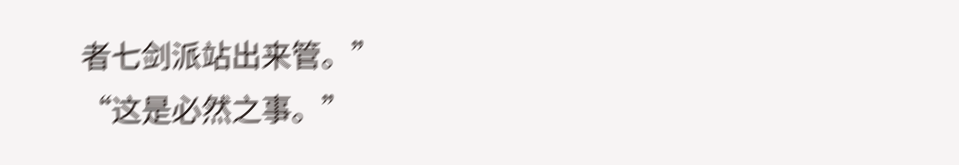者七剑派站出来管。”
“这是必然之事。”